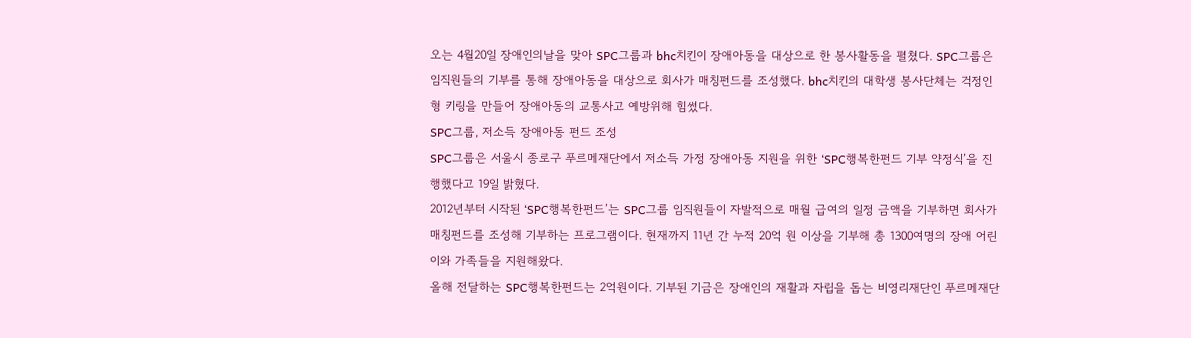오는 4월20일 장애인의날을 맞아 SPC그룹과 bhc치킨이 장애아동을 대상으로 한 봉사활동을 펼쳤다. SPC그룹은 임직원들의 기부를 통해 장애아동을 대상으로 회사가 매칭펀드를 조성했다. bhc치킨의 대학생 봉사단체는 걱정인형 키링을 만들어 장애아동의 교통사고 예방위해 힘썼다.
SPC그룹, 저소득 장애아동 펀드 조성
SPC그룹은 서울시 종로구 푸르메재단에서 저소득 가정 장애아동 지원을 위한 ‘SPC행복한펀드 기부 약정식’을 진행했다고 19일 밝혔다.
2012년부터 시작된 ‘SPC행복한펀드’는 SPC그룹 임직원들이 자발적으로 매월 급여의 일정 금액을 기부하면 회사가 매칭펀드를 조성해 기부하는 프로그램이다. 현재까지 11년 간 누적 20억 원 이상을 기부해 총 1300여명의 장애 어린이와 가족들을 지원해왔다.
올해 전달하는 SPC행복한펀드는 2억원이다. 기부된 기금은 장애인의 재활과 자립을 돕는 비영리재단인 푸르메재단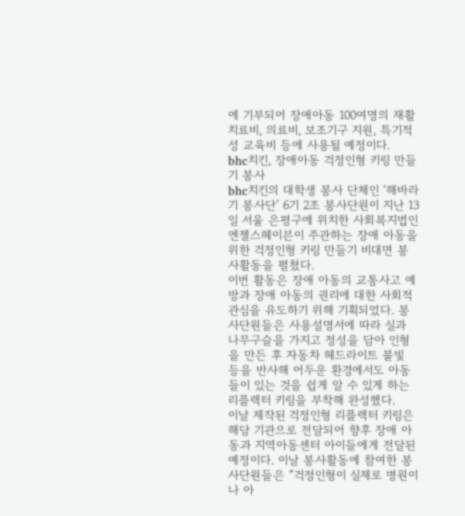에 기부되어 장애아동 100여명의 재활치료비, 의료비, 보조기구 지원, 특기적성 교육비 등에 사용될 예정이다.
bhc치킨, 장애아동 걱정인형 키링 만들기 봉사
bhc치킨의 대학생 봉사 단체인 ‘해바라기 봉사단’ 6기 2조 봉사단원이 지난 13일 서울 은평구에 위치한 사회복지법인 엔젤스헤이븐이 주관하는 장애 아동을 위한 걱정인형 키링 만들기 비대면 봉사활동을 펼쳤다.
이번 활동은 장애 아동의 교통사고 예방과 장애 아동의 권리에 대한 사회적 관심을 유도하기 위해 기획되었다. 봉사단원들은 사용설명서에 따라 실과 나무구슬을 가지고 정성을 담아 인형을 만든 후 자동차 헤드라이트 불빛 등을 반사해 어두운 환경에서도 아동들이 있는 것을 쉽게 알 수 있게 하는 리플렉터 키링을 부착해 완성했다.
이날 제작된 걱정인형 리플렉터 키링은 해당 기관으로 전달되어 향후 장애 아동과 지역아동센터 아이들에게 전달된 예정이다. 이날 봉사활동에 참여한 봉사단원들은 “걱정인형이 실제로 병원이나 아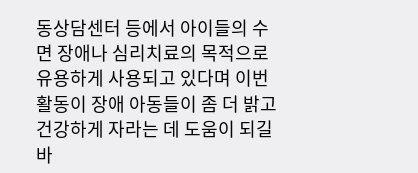동상담센터 등에서 아이들의 수면 장애나 심리치료의 목적으로 유용하게 사용되고 있다며 이번 활동이 장애 아동들이 좀 더 밝고 건강하게 자라는 데 도움이 되길 바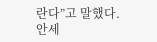란다”고 말했다.
안세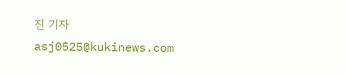진 기자 asj0525@kukinews.com